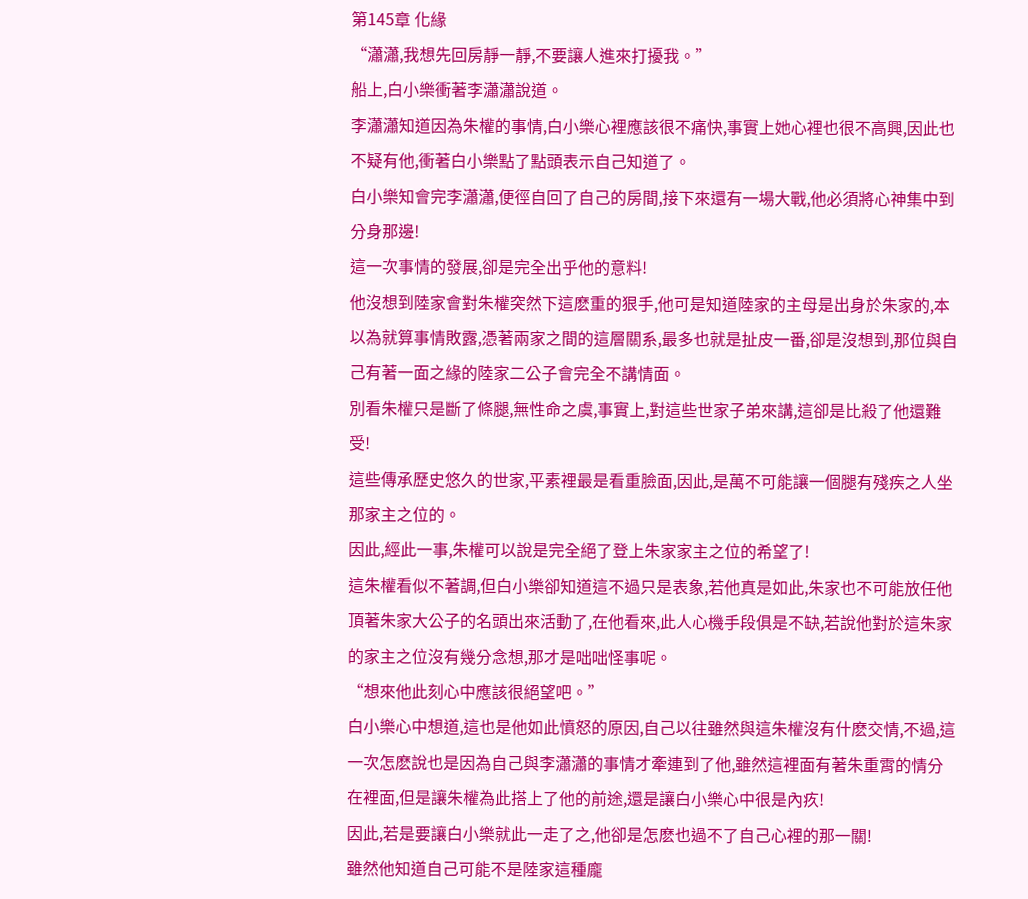第145章 化緣
“瀟瀟,我想先回房靜一靜,不要讓人進來打擾我。”
船上,白小樂衝著李瀟瀟說道。
李瀟瀟知道因為朱權的事情,白小樂心裡應該很不痛快,事實上她心裡也很不高興,因此也不疑有他,衝著白小樂點了點頭表示自己知道了。
白小樂知會完李瀟瀟,便徑自回了自己的房間,接下來還有一場大戰,他必須將心神集中到分身那邊!
這一次事情的發展,卻是完全出乎他的意料!
他沒想到陸家會對朱權突然下這麽重的狠手,他可是知道陸家的主母是出身於朱家的,本以為就算事情敗露,憑著兩家之間的這層關系,最多也就是扯皮一番,卻是沒想到,那位與自己有著一面之緣的陸家二公子會完全不講情面。
別看朱權只是斷了條腿,無性命之虞,事實上,對這些世家子弟來講,這卻是比殺了他還難受!
這些傳承歷史悠久的世家,平素裡最是看重臉面,因此,是萬不可能讓一個腿有殘疾之人坐那家主之位的。
因此,經此一事,朱權可以說是完全絕了登上朱家家主之位的希望了!
這朱權看似不著調,但白小樂卻知道這不過只是表象,若他真是如此,朱家也不可能放任他頂著朱家大公子的名頭出來活動了,在他看來,此人心機手段俱是不缺,若說他對於這朱家的家主之位沒有幾分念想,那才是咄咄怪事呢。
“想來他此刻心中應該很絕望吧。”
白小樂心中想道,這也是他如此憤怒的原因,自己以往雖然與這朱權沒有什麽交情,不過,這一次怎麽說也是因為自己與李瀟瀟的事情才牽連到了他,雖然這裡面有著朱重霄的情分在裡面,但是讓朱權為此搭上了他的前途,還是讓白小樂心中很是內疚!
因此,若是要讓白小樂就此一走了之,他卻是怎麽也過不了自己心裡的那一關!
雖然他知道自己可能不是陸家這種龐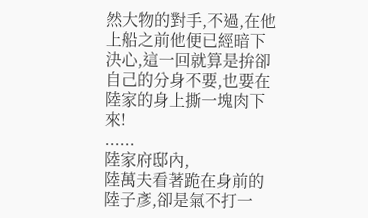然大物的對手,不過,在他上船之前他便已經暗下決心,這一回就算是拚卻自己的分身不要,也要在陸家的身上撕一塊肉下來!
......
陸家府邸內,
陸萬夫看著跪在身前的陸子彥,卻是氣不打一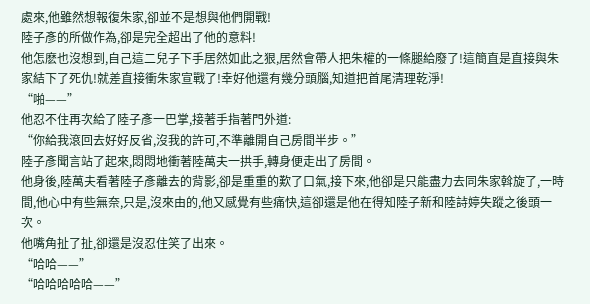處來,他雖然想報復朱家,卻並不是想與他們開戰!
陸子彥的所做作為,卻是完全超出了他的意料!
他怎麽也沒想到,自己這二兒子下手居然如此之狠,居然會帶人把朱權的一條腿給廢了!這簡直是直接與朱家結下了死仇!就差直接衝朱家宣戰了!幸好他還有幾分頭腦,知道把首尾清理乾淨!
“啪——”
他忍不住再次給了陸子彥一巴掌,接著手指著門外道:
“你給我滾回去好好反省,沒我的許可,不準離開自己房間半步。”
陸子彥聞言站了起來,悶悶地衝著陸萬夫一拱手,轉身便走出了房間。
他身後,陸萬夫看著陸子彥離去的背影,卻是重重的歎了口氣,接下來,他卻是只能盡力去同朱家斡旋了,一時間,他心中有些無奈,只是,沒來由的,他又感覺有些痛快,這卻還是他在得知陸子新和陸詩婷失蹤之後頭一次。
他嘴角扯了扯,卻還是沒忍住笑了出來。
“哈哈——”
“哈哈哈哈哈——”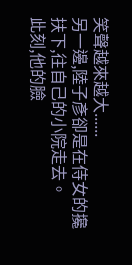笑聲越來越大......
另一邊,陸子彥卻是在侍女的攙扶下,往自己的小院走去。
此刻,他的臉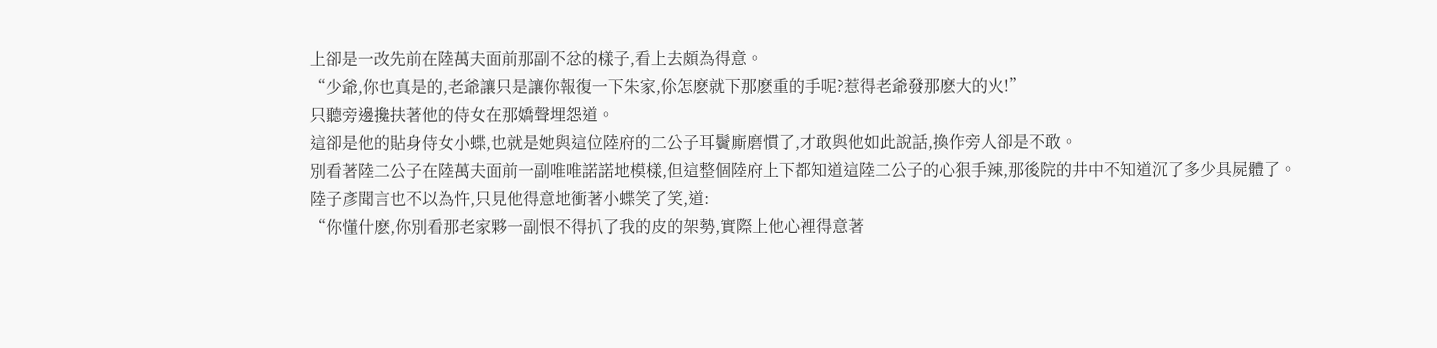上卻是一改先前在陸萬夫面前那副不忿的樣子,看上去頗為得意。
“少爺,你也真是的,老爺讓只是讓你報復一下朱家,伱怎麽就下那麽重的手呢?惹得老爺發那麽大的火!”
只聽旁邊攙扶著他的侍女在那嬌聲埋怨道。
這卻是他的貼身侍女小蝶,也就是她與這位陸府的二公子耳鬢廝磨慣了,才敢與他如此說話,換作旁人卻是不敢。
別看著陸二公子在陸萬夫面前一副唯唯諾諾地模樣,但這整個陸府上下都知道這陸二公子的心狠手辣,那後院的井中不知道沉了多少具屍體了。
陸子彥聞言也不以為忤,只見他得意地衝著小蝶笑了笑,道:
“你懂什麽,你別看那老家夥一副恨不得扒了我的皮的架勢,實際上他心裡得意著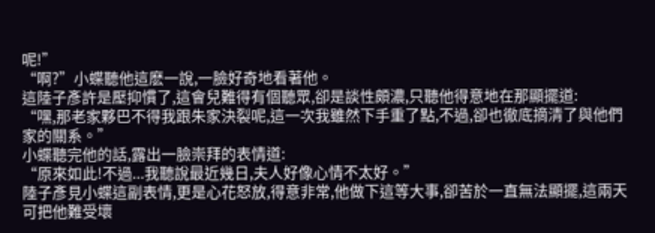呢!”
“啊?”小蝶聽他這麽一說,一臉好奇地看著他。
這陸子彥許是壓抑慣了,這會兒難得有個聽眾,卻是談性頗濃,只聽他得意地在那顯擺道:
“嘿,那老家夥巴不得我跟朱家決裂呢,這一次我雖然下手重了點,不過,卻也徹底摘清了與他們家的關系。”
小蝶聽完他的話,露出一臉崇拜的表情道:
“原來如此!不過...我聽說最近幾日,夫人好像心情不太好。”
陸子彥見小蝶這副表情,更是心花怒放,得意非常,他做下這等大事,卻苦於一直無法顯擺,這兩天可把他難受壞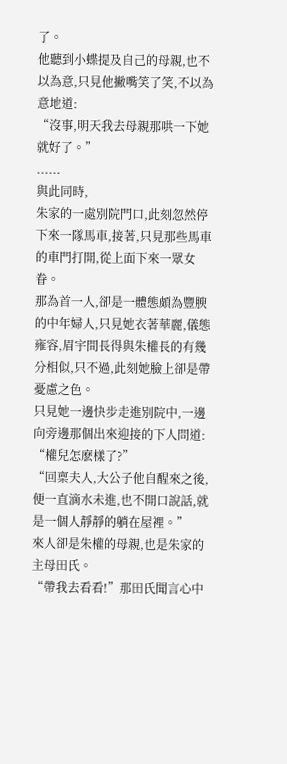了。
他聽到小蝶提及自己的母親,也不以為意,只見他撇嘴笑了笑,不以為意地道:
“沒事,明天我去母親那哄一下她就好了。”
......
與此同時,
朱家的一處別院門口,此刻忽然停下來一隊馬車,接著,只見那些馬車的車門打開,從上面下來一眾女眷。
那為首一人,卻是一體態頗為豐腴的中年婦人,只見她衣著華麗,儀態雍容,眉宇間長得與朱權長的有幾分相似,只不過,此刻她臉上卻是帶憂慮之色。
只見她一邊快步走進別院中,一邊向旁邊那個出來迎接的下人問道:
“權兒怎麽樣了?”
“回稟夫人,大公子他自醒來之後,便一直滴水未進,也不開口說話,就是一個人靜靜的躺在屋裡。”
來人卻是朱權的母親,也是朱家的主母田氏。
“帶我去看看!”那田氏聞言心中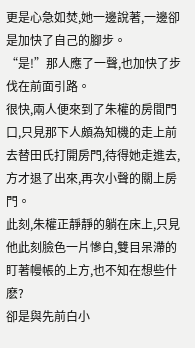更是心急如焚,她一邊說著,一邊卻是加快了自己的腳步。
“是!”那人應了一聲,也加快了步伐在前面引路。
很快,兩人便來到了朱權的房間門口,只見那下人頗為知機的走上前去替田氏打開房門,待得她走進去,方才退了出來,再次小聲的關上房門。
此刻,朱權正靜靜的躺在床上,只見他此刻臉色一片慘白,雙目呆滯的盯著幔帳的上方,也不知在想些什麽?
卻是與先前白小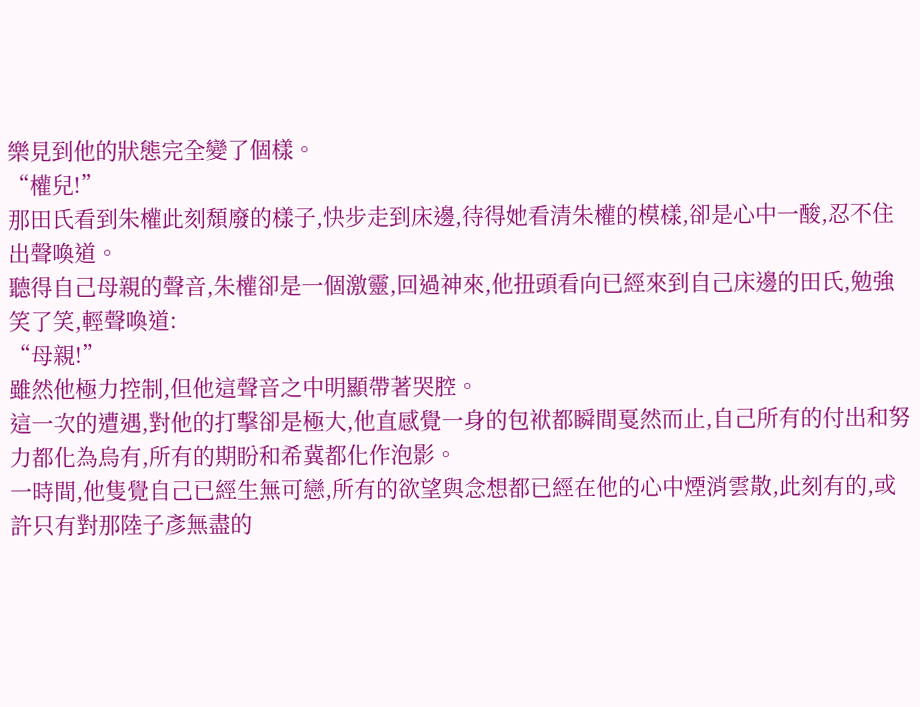樂見到他的狀態完全變了個樣。
“權兒!”
那田氏看到朱權此刻頹廢的樣子,快步走到床邊,待得她看清朱權的模樣,卻是心中一酸,忍不住出聲喚道。
聽得自己母親的聲音,朱權卻是一個激靈,回過神來,他扭頭看向已經來到自己床邊的田氏,勉強笑了笑,輕聲喚道:
“母親!”
雖然他極力控制,但他這聲音之中明顯帶著哭腔。
這一次的遭遇,對他的打擊卻是極大,他直感覺一身的包袱都瞬間戛然而止,自己所有的付出和努力都化為烏有,所有的期盼和希冀都化作泡影。
一時間,他隻覺自己已經生無可戀,所有的欲望與念想都已經在他的心中煙消雲散,此刻有的,或許只有對那陸子彥無盡的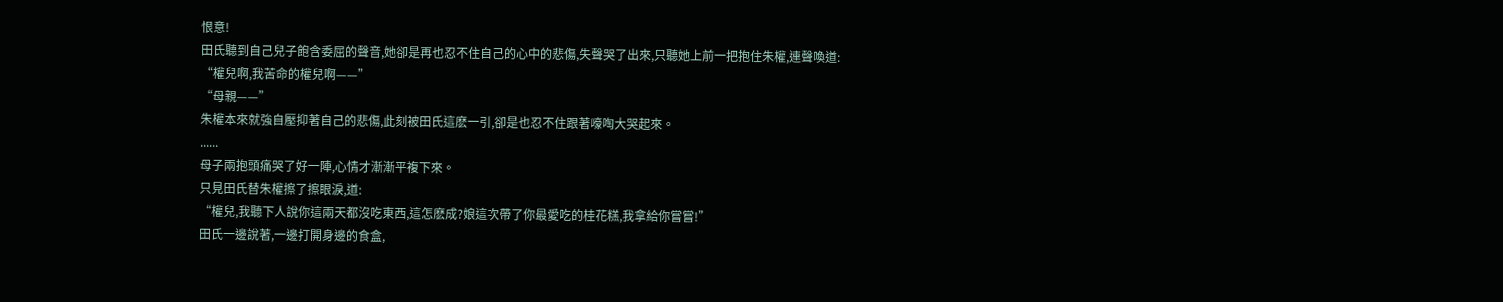恨意!
田氏聽到自己兒子飽含委屈的聲音,她卻是再也忍不住自己的心中的悲傷,失聲哭了出來,只聽她上前一把抱住朱權,連聲喚道:
“權兒啊,我苦命的權兒啊——”
“母親——”
朱權本來就強自壓抑著自己的悲傷,此刻被田氏這麽一引,卻是也忍不住跟著嚎啕大哭起來。
......
母子兩抱頭痛哭了好一陣,心情才漸漸平複下來。
只見田氏替朱權擦了擦眼淚,道:
“權兒,我聽下人說你這兩天都沒吃東西,這怎麽成?娘這次帶了你最愛吃的桂花糕,我拿給你嘗嘗!”
田氏一邊說著,一邊打開身邊的食盒,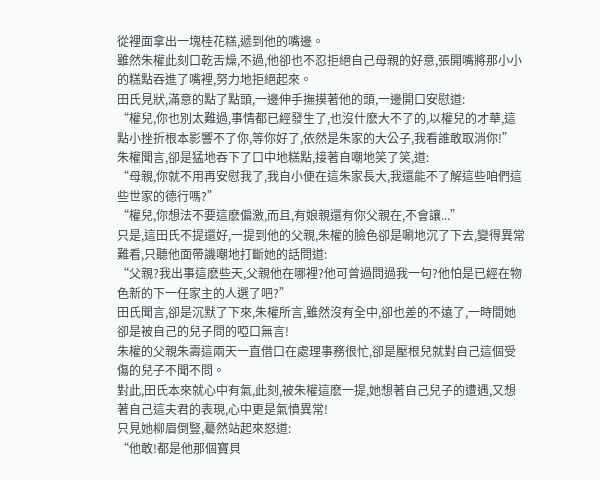從裡面拿出一塊桂花糕,遞到他的嘴邊。
雖然朱權此刻口乾舌燥,不過,他卻也不忍拒絕自己母親的好意,張開嘴將那小小的糕點吞進了嘴裡,努力地拒絕起來。
田氏見狀,滿意的點了點頭,一邊伸手撫摸著他的頭,一邊開口安慰道:
“權兒,你也別太難過,事情都已經發生了,也沒什麽大不了的,以權兒的才華,這點小挫折根本影響不了你,等你好了,依然是朱家的大公子,我看誰敢取消你!”
朱權聞言,卻是猛地吞下了口中地糕點,接著自嘲地笑了笑,道:
“母親,你就不用再安慰我了,我自小便在這朱家長大,我還能不了解這些咱們這些世家的德行嗎?”
“權兒,你想法不要這麽偏激,而且,有娘親還有你父親在,不會讓...”
只是,這田氏不提還好,一提到他的父親,朱權的臉色卻是唰地沉了下去,變得異常難看,只聽他面帶譏嘲地打斷她的話問道:
“父親?我出事這麽些天,父親他在哪裡?他可曾過問過我一句?他怕是已經在物色新的下一任家主的人選了吧?”
田氏聞言,卻是沉默了下來,朱權所言,雖然沒有全中,卻也差的不遠了,一時間她卻是被自己的兒子問的啞口無言!
朱權的父親朱壽這兩天一直借口在處理事務很忙,卻是壓根兒就對自己這個受傷的兒子不聞不問。
對此,田氏本來就心中有氣,此刻,被朱權這麽一提,她想著自己兒子的遭遇,又想著自己這夫君的表現,心中更是氣憤異常!
只見她柳眉倒豎,驀然站起來怒道:
“他敢!都是他那個寶貝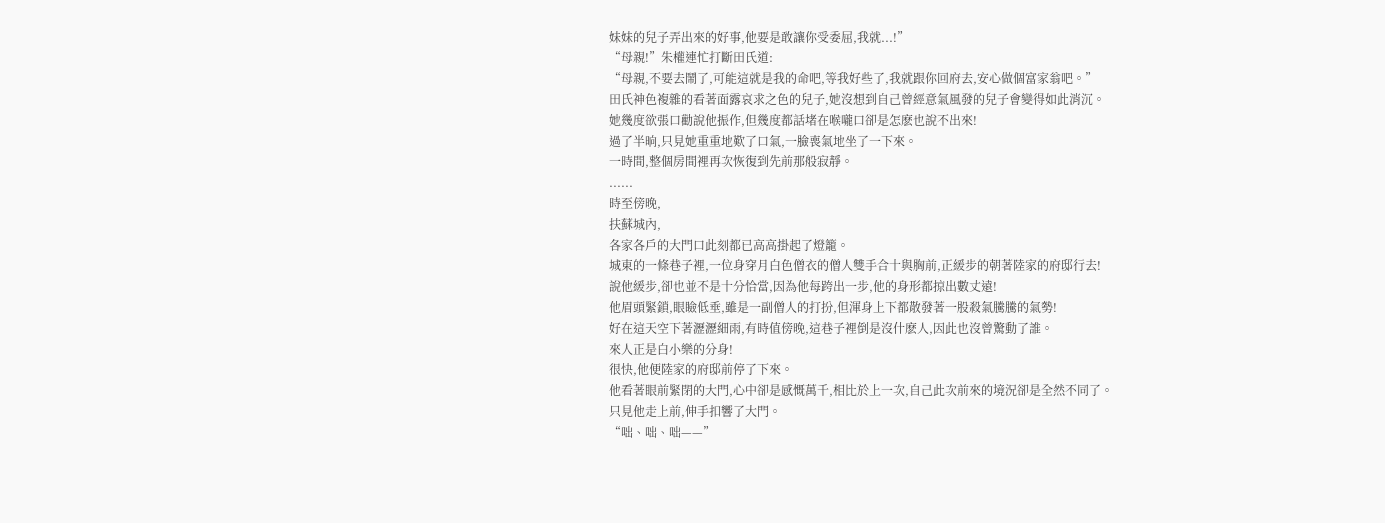妹妹的兒子弄出來的好事,他要是敢讓你受委屈,我就...!”
“母親!”朱權連忙打斷田氏道:
“母親,不要去鬧了,可能這就是我的命吧,等我好些了,我就跟你回府去,安心做個富家翁吧。”
田氏神色複雜的看著面露哀求之色的兒子,她沒想到自己曾經意氣風發的兒子會變得如此消沉。
她幾度欲張口勸說他振作,但幾度都話堵在喉嚨口卻是怎麽也說不出來!
過了半晌,只見她重重地歎了口氣,一臉喪氣地坐了一下來。
一時間,整個房間裡再次恢復到先前那般寂靜。
......
時至傍晚,
扶蘇城內,
各家各戶的大門口此刻都已高高掛起了燈籠。
城東的一條巷子裡,一位身穿月白色僧衣的僧人雙手合十與胸前,正緩步的朝著陸家的府邸行去!
說他緩步,卻也並不是十分恰當,因為他每跨出一步,他的身形都掠出數丈遠!
他眉頭緊鎖,眼瞼低垂,雖是一副僧人的打扮,但渾身上下都散發著一股殺氣騰騰的氣勢!
好在這天空下著瀝瀝細雨,有時值傍晚,這巷子裡倒是沒什麽人,因此也沒曾驚動了誰。
來人正是白小樂的分身!
很快,他便陸家的府邸前停了下來。
他看著眼前緊閉的大門,心中卻是感慨萬千,相比於上一次,自己此次前來的境況卻是全然不同了。
只見他走上前,伸手扣響了大門。
“咄、咄、咄——”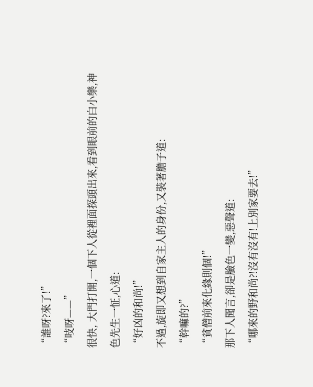“誰呀?來了!”
“吱呀——”
很快, 大門打開,一個下人從裡面探頭出來,看到眼前的白小樂,神色先生一怔,心道:
“好凶的和尚!”
不過,旋即又想到自家主人的身份,又裝著膽子道:
“幹嘛的?”
“貧僧前來化緣則個!”
那下人聞言,卻是臉色一變,惡聲道:
“哪來的野和尚?!沒有沒有!上別家要去!”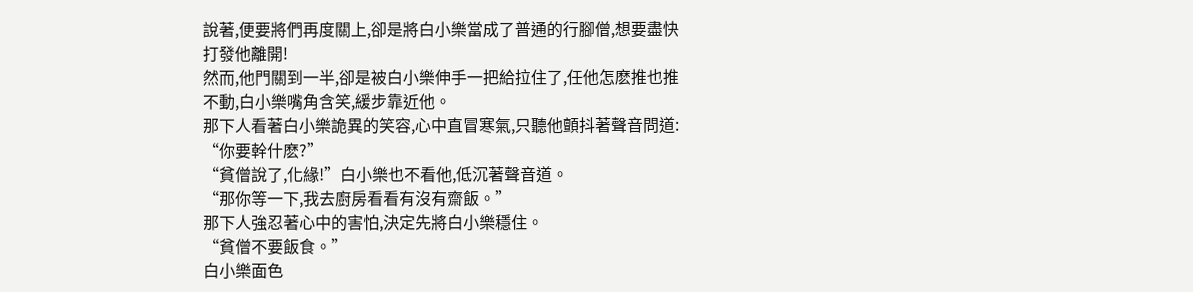說著,便要將們再度關上,卻是將白小樂當成了普通的行腳僧,想要盡快打發他離開!
然而,他門關到一半,卻是被白小樂伸手一把給拉住了,任他怎麽推也推不動,白小樂嘴角含笑,緩步靠近他。
那下人看著白小樂詭異的笑容,心中直冒寒氣,只聽他顫抖著聲音問道:
“你要幹什麽?”
“貧僧說了,化緣!”白小樂也不看他,低沉著聲音道。
“那你等一下,我去廚房看看有沒有齋飯。”
那下人強忍著心中的害怕,決定先將白小樂穩住。
“貧僧不要飯食。”
白小樂面色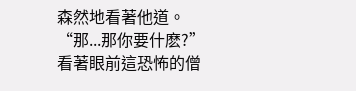森然地看著他道。
“那...那你要什麽?”
看著眼前這恐怖的僧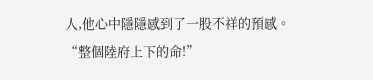人,他心中隱隱感到了一股不祥的預感。
“整個陸府上下的命!”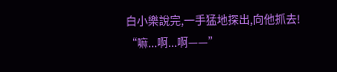白小樂說完,一手猛地探出,向他抓去!
“嘛...啊...啊——”